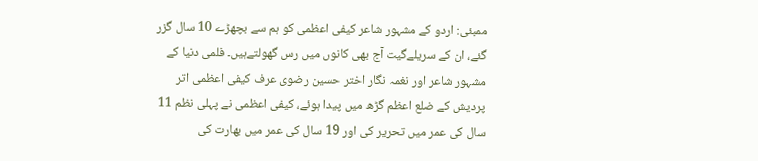ممبئی: اردو کے مشہور شاعر کیفی اعظمی کو ہم سے بچھڑے 10 سال گزر گئے، ان کے سریلےگیت آج بھی کانوں میں رس گھولتےہیں۔ فلمی دنیا کے مشہور شاعر اور نغمہ نگار اختر حسین رضوی عرف کیفی اعظمی اتر پردیش کے ضلع اعظم گڑھ میں پیدا ہوئے، کیفی اعظمی نے پہلی نظم 11 سال کی عمر میں تحریر کی اور 19 سال کی عمر میں بھارت کی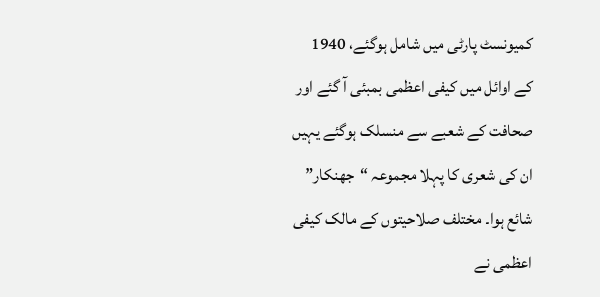کمیونسٹ پارٹی میں شامل ہوگئے، 1940 کے اوائل میں کیفی اعظمی بمبئی آ گئے اور صحافت کے شعبے سے منسلک ہوگئے یہیں ان کی شعری کا پہلا مجموعہ “جھنکار” شائع ہوا۔ مختلف صلاحیتوں کے مالک کیفی اعظمی نے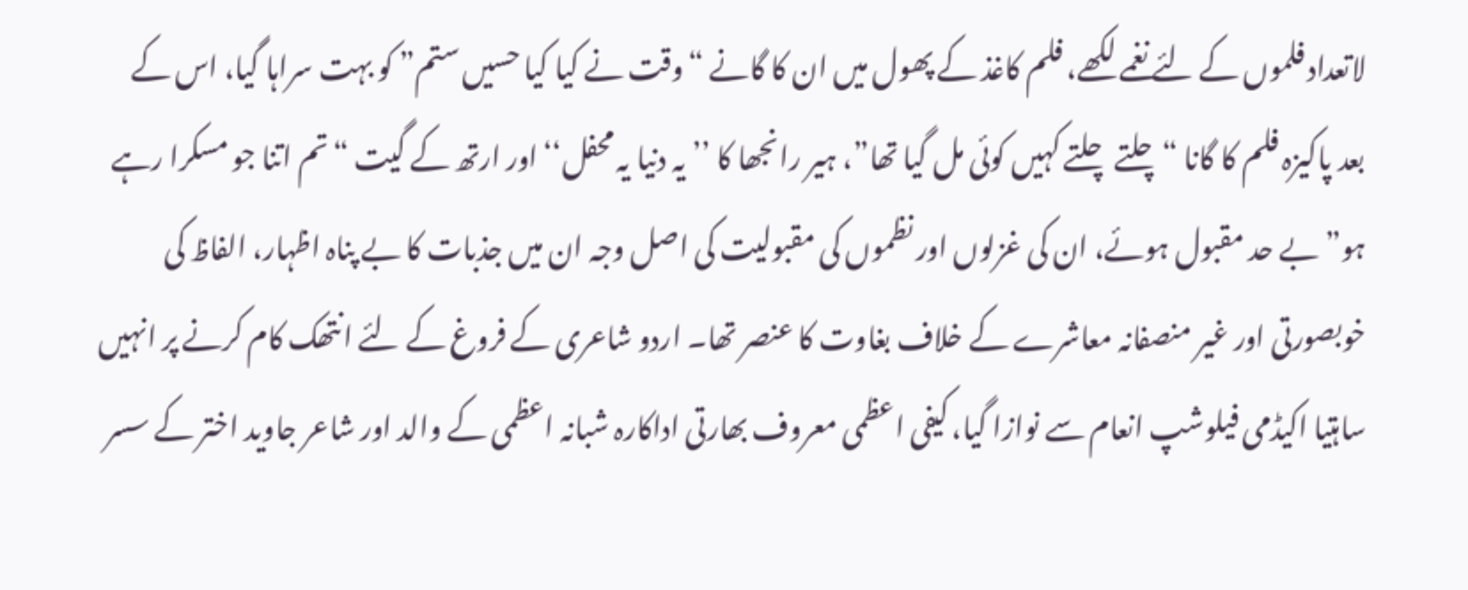لاتعداد فلموں کے لئے نغمے لکھے، فلم کاغذ کے پھول میں ان کا گانے “وقت نے کیا کیا حسیں ستم” کو بہت سراہا گیا، اس کے بعد پاکیزہ فلم کا گانا “چلتے چلتے کہیں کوئی مل گیا تھا”، ہیر رانجھا کا ’’یہ دنیا یہ محفل‘‘ اور ارتھ کے گیت “تم اتنا جو مسکرا رہے ہو” بے حد مقبول ہوئے، ان کی غزلوں اور نظموں کی مقبولیت کی اصل وجہ ان میں جذبات کا بے پناہ اظہار، الفاظ کی خوبصورتی اور غیر منصفانہ معاشرے کے خلاف بغاوت کا عنصر تھا۔ اردو شاعری کے فروغ کے لئے انتھک کام کرنے پر انہیں ساہتیا اکیڈمی فیلوشپ انعام سے نوازا گیا، کیفی اعظمی معروف بھارتی اداکارہ شبانہ اعظمی کے والد اور شاعر جاوید اختر کے سسر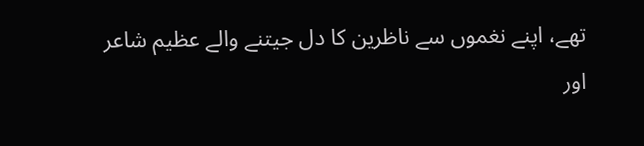تھے، اپنے نغموں سے ناظرین کا دل جیتنے والے عظیم شاعر اور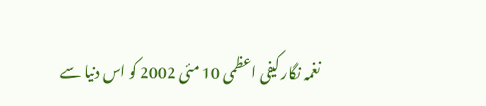نغمہ نگار کیفی اعظمی 10 مئی 2002 کو اس دنیا سے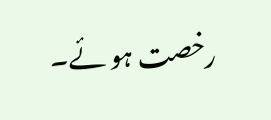رخصت ہو ئے۔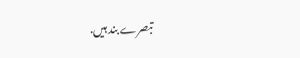تبصرے بند ہیں.